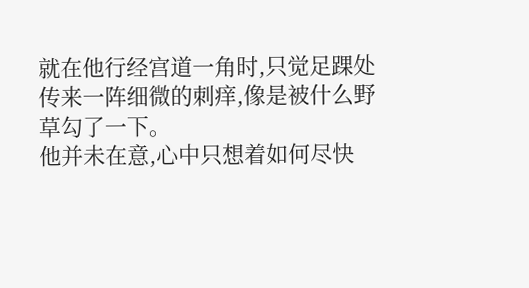就在他行经宫道一角时,只觉足踝处传来一阵细微的刺痒,像是被什么野草勾了一下。
他并未在意,心中只想着如何尽快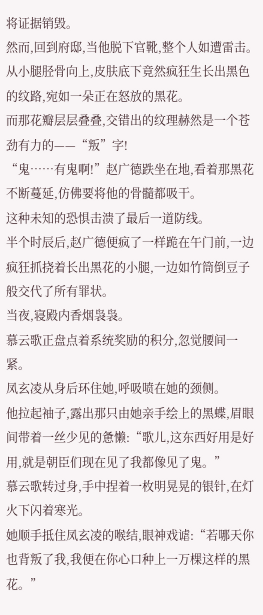将证据销毁。
然而,回到府邸,当他脱下官靴,整个人如遭雷击。
从小腿胫骨向上,皮肤底下竟然疯狂生长出黑色的纹路,宛如一朵正在怒放的黑花。
而那花瓣层层叠叠,交错出的纹理赫然是一个苍劲有力的——“叛”字!
“鬼……有鬼啊!”赵广德跌坐在地,看着那黑花不断蔓延,仿佛要将他的骨髓都吸干。
这种未知的恐惧击溃了最后一道防线。
半个时辰后,赵广德便疯了一样跪在午门前,一边疯狂抓挠着长出黑花的小腿,一边如竹筒倒豆子般交代了所有罪状。
当夜,寝殿内香烟袅袅。
慕云歌正盘点着系统奖励的积分,忽觉腰间一紧。
凤玄凌从身后环住她,呼吸喷在她的颈侧。
他拉起袖子,露出那只由她亲手绘上的黑蝶,眉眼间带着一丝少见的惫懒:“歌儿,这东西好用是好用,就是朝臣们现在见了我都像见了鬼。”
慕云歌转过身,手中捏着一枚明晃晃的银针,在灯火下闪着寒光。
她顺手抵住凤玄凌的喉结,眼神戏谑:“若哪天你也背叛了我,我便在你心口种上一万棵这样的黑花。”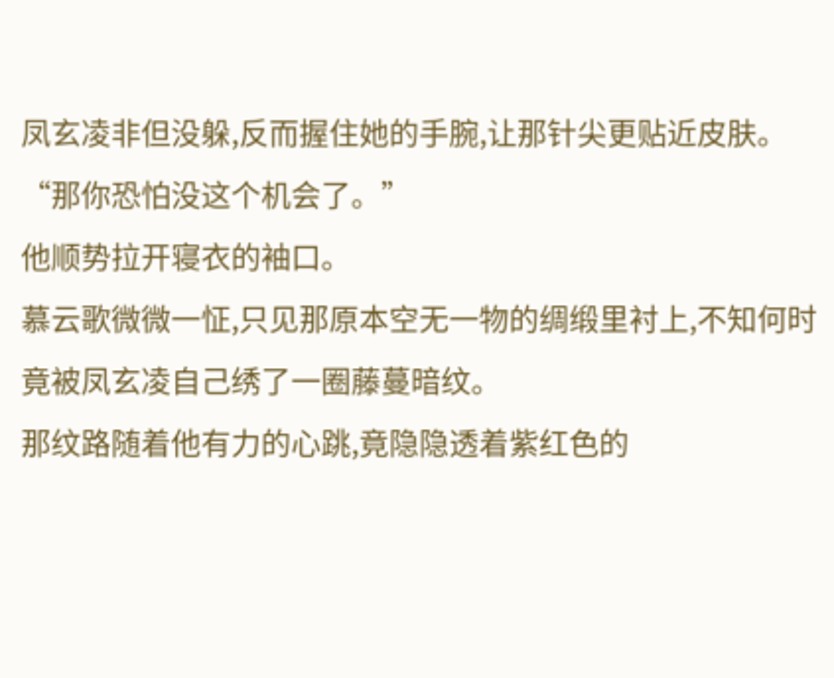凤玄凌非但没躲,反而握住她的手腕,让那针尖更贴近皮肤。
“那你恐怕没这个机会了。”
他顺势拉开寝衣的袖口。
慕云歌微微一怔,只见那原本空无一物的绸缎里衬上,不知何时竟被凤玄凌自己绣了一圈藤蔓暗纹。
那纹路随着他有力的心跳,竟隐隐透着紫红色的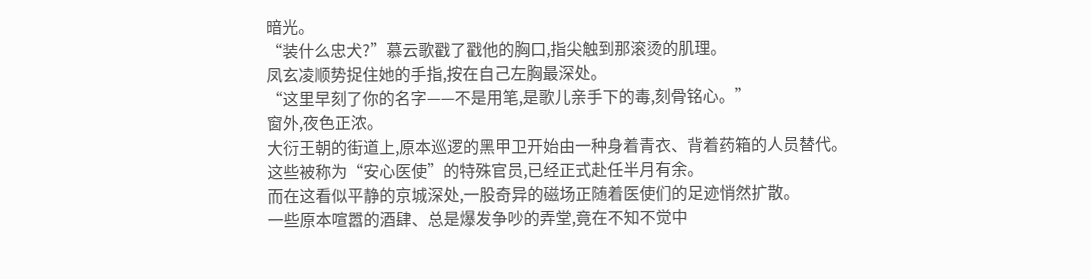暗光。
“装什么忠犬?”慕云歌戳了戳他的胸口,指尖触到那滚烫的肌理。
凤玄凌顺势捉住她的手指,按在自己左胸最深处。
“这里早刻了你的名字——不是用笔,是歌儿亲手下的毒,刻骨铭心。”
窗外,夜色正浓。
大衍王朝的街道上,原本巡逻的黑甲卫开始由一种身着青衣、背着药箱的人员替代。
这些被称为“安心医使”的特殊官员,已经正式赴任半月有余。
而在这看似平静的京城深处,一股奇异的磁场正随着医使们的足迹悄然扩散。
一些原本喧嚣的酒肆、总是爆发争吵的弄堂,竟在不知不觉中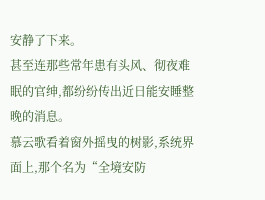安静了下来。
甚至连那些常年患有头风、彻夜难眠的官绅,都纷纷传出近日能安睡整晚的消息。
慕云歌看着窗外摇曳的树影,系统界面上,那个名为“全境安防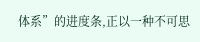体系”的进度条,正以一种不可思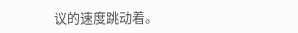议的速度跳动着。